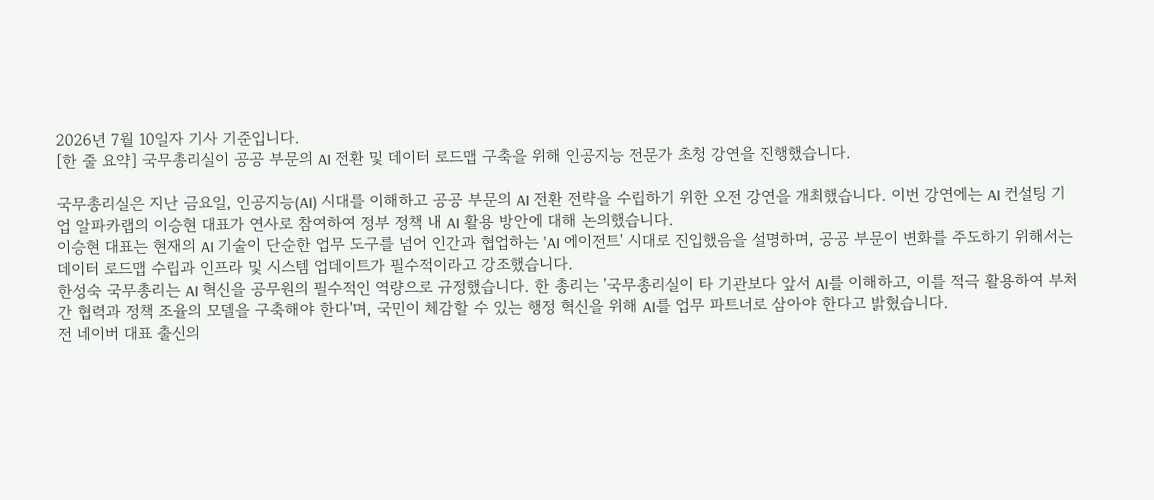2026년 7월 10일자 기사 기준입니다.
[한 줄 요약] 국무총리실이 공공 부문의 AI 전환 및 데이터 로드맵 구축을 위해 인공지능 전문가 초청 강연을 진행했습니다.

국무총리실은 지난 금요일, 인공지능(AI) 시대를 이해하고 공공 부문의 AI 전환 전략을 수립하기 위한 오전 강연을 개최했습니다. 이번 강연에는 AI 컨설팅 기업 알파카랩의 이승현 대표가 연사로 참여하여 정부 정책 내 AI 활용 방안에 대해 논의했습니다.
이승현 대표는 현재의 AI 기술이 단순한 업무 도구를 넘어 인간과 협업하는 'AI 에이전트' 시대로 진입했음을 설명하며, 공공 부문이 변화를 주도하기 위해서는 데이터 로드맵 수립과 인프라 및 시스템 업데이트가 필수적이라고 강조했습니다.
한성숙 국무총리는 AI 혁신을 공무원의 필수적인 역량으로 규정했습니다. 한 총리는 '국무총리실이 타 기관보다 앞서 AI를 이해하고, 이를 적극 활용하여 부처 간 협력과 정책 조율의 모델을 구축해야 한다'며, 국민이 체감할 수 있는 행정 혁신을 위해 AI를 업무 파트너로 삼아야 한다고 밝혔습니다.
전 네이버 대표 출신의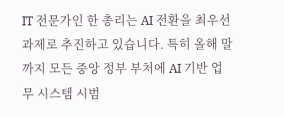IT 전문가인 한 총리는 AI 전환을 최우선 과제로 추진하고 있습니다. 특히 올해 말까지 모든 중앙 정부 부처에 AI 기반 업무 시스템 시범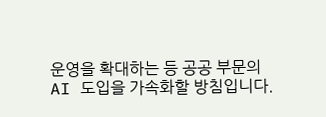운영을 확대하는 등 공공 부문의 AI 도입을 가속화할 방침입니다.